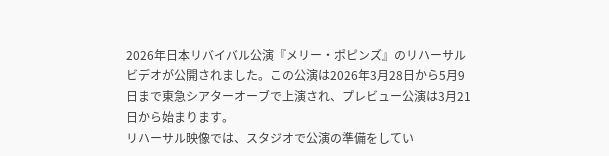2026年日本リバイバル公演『メリー・ポピンズ』のリハーサルビデオが公開されました。この公演は2026年3月28日から5月9日まで東急シアターオーブで上演され、プレビュー公演は3月21日から始まります。
リハーサル映像では、スタジオで公演の準備をしてい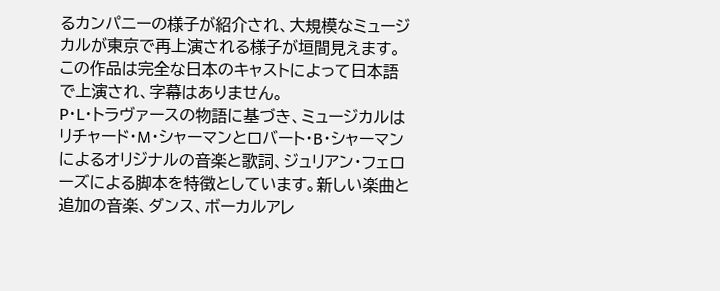るカンパニーの様子が紹介され、大規模なミュージカルが東京で再上演される様子が垣間見えます。この作品は完全な日本のキャストによって日本語で上演され、字幕はありません。
P・L・トラヴァースの物語に基づき、ミュージカルはリチャード・M・シャーマンとロバート・B・シャーマンによるオリジナルの音楽と歌詞、ジュリアン・フェローズによる脚本を特徴としています。新しい楽曲と追加の音楽、ダンス、ボーカルアレ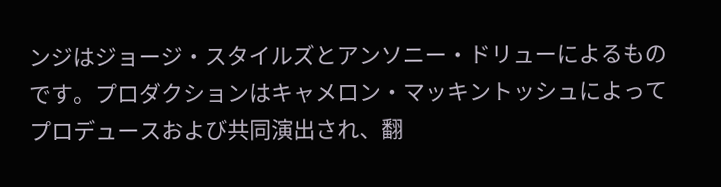ンジはジョージ・スタイルズとアンソニー・ドリューによるものです。プロダクションはキャメロン・マッキントッシュによってプロデュースおよび共同演出され、翻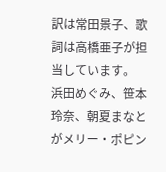訳は常田景子、歌詞は高橋亜子が担当しています。
浜田めぐみ、笹本玲奈、朝夏まなとがメリー・ポピン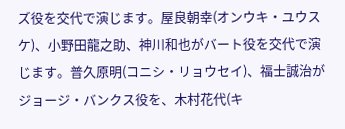ズ役を交代で演じます。屋良朝幸(オンウキ・ユウスケ)、小野田龍之助、神川和也がバート役を交代で演じます。普久原明(コニシ・リョウセイ)、福士誠治がジョージ・バンクス役を、木村花代(キ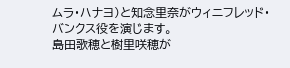ムラ・ハナヨ)と知念里奈がウィニフレッド・バンクス役を演じます。
島田歌穂と樹里咲穂が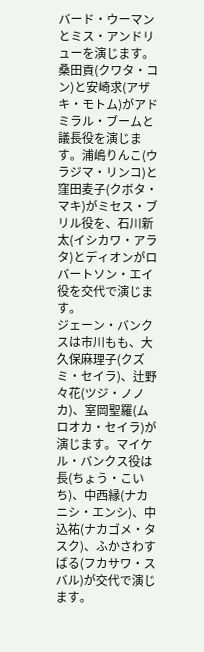バード・ウーマンとミス・アンドリューを演じます。桑田貢(クワタ・コン)と安崎求(アザキ・モトム)がアドミラル・ブームと議長役を演じます。浦嶋りんこ(ウラジマ・リンコ)と窪田麦子(クボタ・マキ)がミセス・ブリル役を、石川新太(イシカワ・アラタ)とディオンがロバートソン・エイ役を交代で演じます。
ジェーン・バンクスは市川もも、大久保麻理子(クズミ・セイラ)、辻野々花(ツジ・ノノカ)、室岡聖羅(ムロオカ・セイラ)が演じます。マイケル・バンクス役は長(ちょう・こいち)、中西縁(ナカニシ・エンシ)、中込祐(ナカゴメ・タスク)、ふかさわすばる(フカサワ・スバル)が交代で演じます。